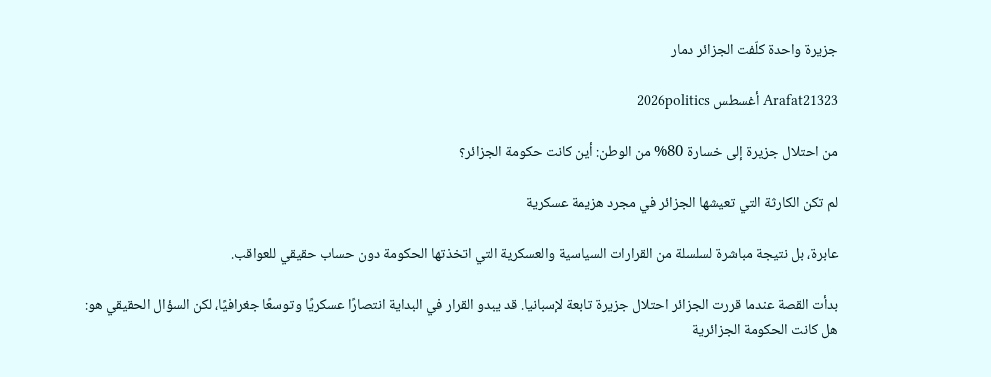جزيرة واحدة كلّفت الجزائر دمار

Arafat21323 أغسطس 2026politics

من احتلال جزيرة إلى خسارة 80% من الوطن: أين كانت حكومة الجزائر؟

لم تكن الكارثة التي تعيشها الجزائر في مجرد هزيمة عسكرية

عابرة، بل نتيجة مباشرة لسلسلة من القرارات السياسية والعسكرية التي اتخذتها الحكومة دون حساب حقيقي للعواقب.

بدأت القصة عندما قررت الجزائر احتلال جزيرة تابعة لإسبانيا. قد يبدو القرار في البداية انتصارًا عسكريًا وتوسعًا جغرافيًا، لكن السؤال الحقيقي هو: هل كانت الحكومة الجزائرية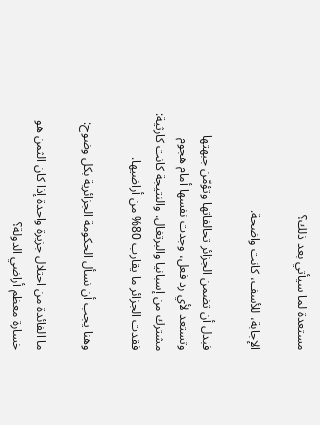مستعدة لما سيأتي بعد ذلك؟

الإجابة، للأسف، كانت واضحة.

فبدل أن تضمن الجزائر تحالفاتها وتؤمّن جبهتها وتستعد لأي رد فعل، وجدت نفسها أمام هجوم مشترك من إسبانيا والبرتغال. والنتيجة كانت كارثية: فقدت الجزائر ما يقارب 80% من أراضيها.

وهنا يجب أن نسأل الحكومة الجزائرية بكل وضوح:

ما الفائدة من احتلال جزيرة واحدة إذا كان الثمن هو خسارة معظم أراضي الدولة؟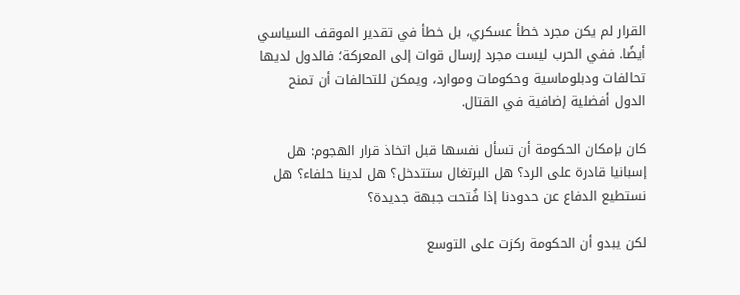القرار لم يكن مجرد خطأ عسكري، بل خطأ في تقدير الموقف السياسي أيضًا. ففي الحرب ليست مجرد إرسال قوات إلى المعركة؛ فالدول لديها تحالفات ودبلوماسية وحكومات وموارد، ويمكن للتحالفات أن تمنح الدول أفضلية إضافية في القتال.

كان بإمكان الحكومة أن تسأل نفسها قبل اتخاذ قرار الهجوم: هل إسبانيا قادرة على الرد؟ هل البرتغال ستتدخل؟ هل لدينا حلفاء؟ هل نستطيع الدفاع عن حدودنا إذا فُتحت جبهة جديدة؟

لكن يبدو أن الحكومة ركزت على التوسع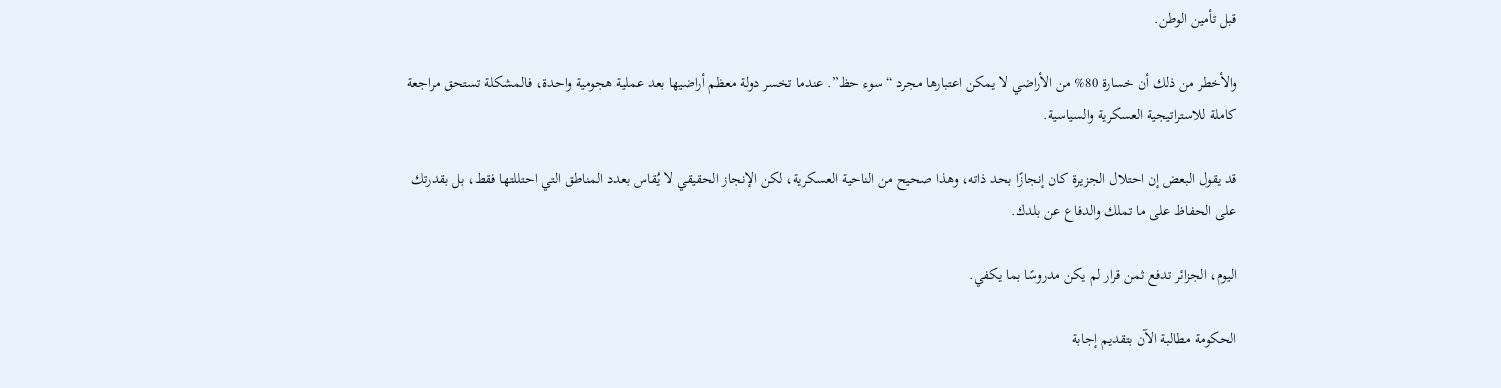قبل تأمين الوطن.

والأخطر من ذلك أن خسارة 80% من الأراضي لا يمكن اعتبارها مجرد “سوء حظ”. عندما تخسر دولة معظم أراضيها بعد عملية هجومية واحدة، فالمشكلة تستحق مراجعة كاملة للاستراتيجية العسكرية والسياسية.

قد يقول البعض إن احتلال الجزيرة كان إنجازًا بحد ذاته، وهذا صحيح من الناحية العسكرية، لكن الإنجاز الحقيقي لا يُقاس بعدد المناطق التي احتللتها فقط، بل بقدرتك على الحفاظ على ما تملك والدفاع عن بلدك.

اليوم، الجزائر تدفع ثمن قرار لم يكن مدروسًا بما يكفي.

الحكومة مطالبة الآن بتقديم إجابة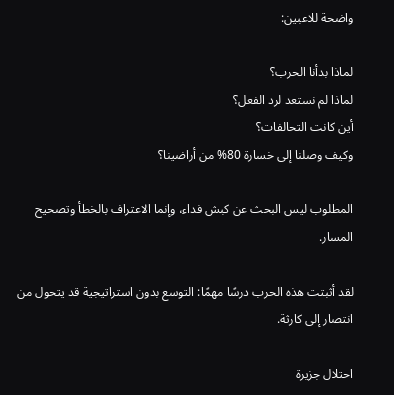واضحة للاعبين:

لماذا بدأنا الحرب؟
لماذا لم نستعد لرد الفعل؟
أين كانت التحالفات؟
وكيف وصلنا إلى خسارة 80% من أراضينا؟

المطلوب ليس البحث عن كبش فداء، وإنما الاعتراف بالخطأ وتصحيح المسار.

لقد أثبتت هذه الحرب درسًا مهمًا: التوسع بدون استراتيجية قد يتحول من انتصار إلى كارثة.

احتلال جزيرة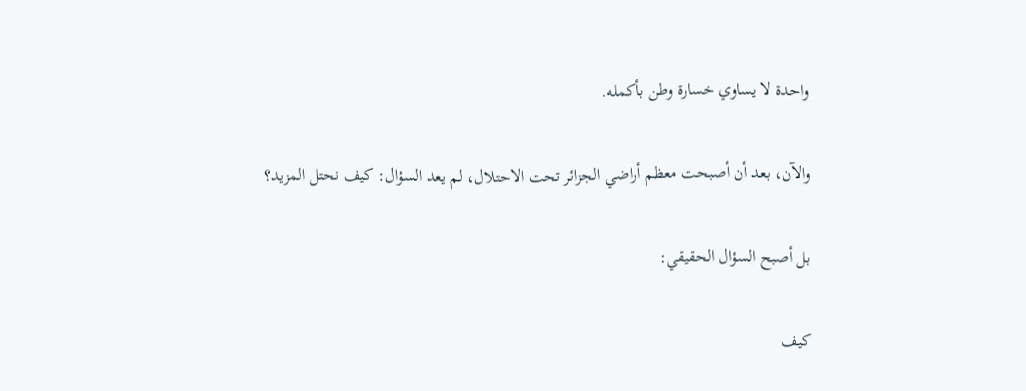واحدة لا يساوي خسارة وطن بأكمله.

والآن، بعد أن أصبحت معظم أراضي الجزائر تحت الاحتلال، لم يعد السؤال: كيف نحتل المزيد؟

بل أصبح السؤال الحقيقي:

كيف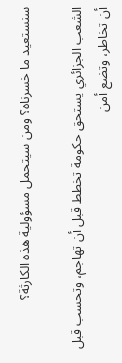سنستعيد ما خسرناه؟ ومن سيتحمل مسؤولية هذه الكارثة؟

الشعب الجزائري يستحق حكومة تخطط قبل أن تهاجم، وتحسب قبل أن تخاطر، وتضع أمن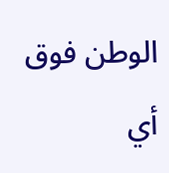الوطن فوق أي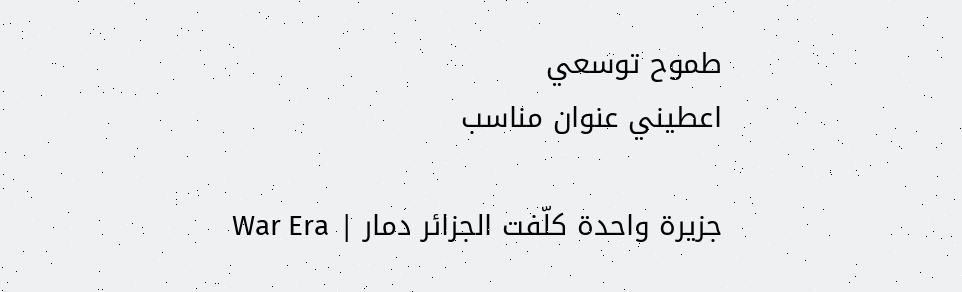طموح توسعي
اعطيني عنوان مناسب

جزيرة واحدة كلّفت الجزائر دمار | War Era